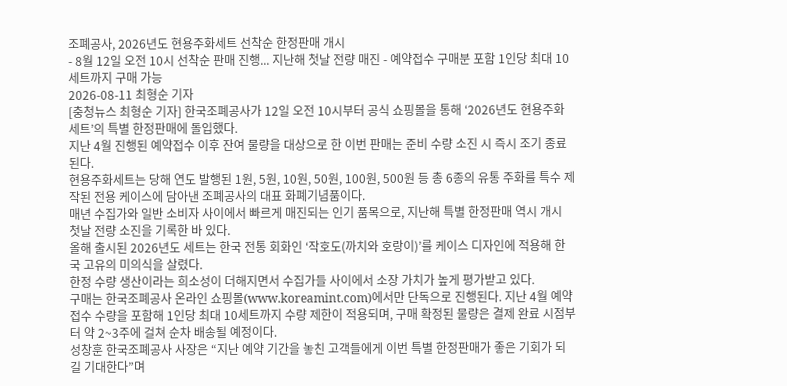조폐공사, 2026년도 현용주화세트 선착순 한정판매 개시
- 8월 12일 오전 10시 선착순 판매 진행... 지난해 첫날 전량 매진 - 예약접수 구매분 포함 1인당 최대 10세트까지 구매 가능
2026-08-11 최형순 기자
[충청뉴스 최형순 기자] 한국조폐공사가 12일 오전 10시부터 공식 쇼핑몰을 통해 ‘2026년도 현용주화세트’의 특별 한정판매에 돌입했다.
지난 4월 진행된 예약접수 이후 잔여 물량을 대상으로 한 이번 판매는 준비 수량 소진 시 즉시 조기 종료된다.
현용주화세트는 당해 연도 발행된 1원, 5원, 10원, 50원, 100원, 500원 등 총 6종의 유통 주화를 특수 제작된 전용 케이스에 담아낸 조폐공사의 대표 화폐기념품이다.
매년 수집가와 일반 소비자 사이에서 빠르게 매진되는 인기 품목으로, 지난해 특별 한정판매 역시 개시 첫날 전량 소진을 기록한 바 있다.
올해 출시된 2026년도 세트는 한국 전통 회화인 ‘작호도(까치와 호랑이)’를 케이스 디자인에 적용해 한국 고유의 미의식을 살렸다.
한정 수량 생산이라는 희소성이 더해지면서 수집가들 사이에서 소장 가치가 높게 평가받고 있다.
구매는 한국조폐공사 온라인 쇼핑몰(www.koreamint.com)에서만 단독으로 진행된다. 지난 4월 예약 접수 수량을 포함해 1인당 최대 10세트까지 수량 제한이 적용되며, 구매 확정된 물량은 결제 완료 시점부터 약 2~3주에 걸쳐 순차 배송될 예정이다.
성창훈 한국조폐공사 사장은 “지난 예약 기간을 놓친 고객들에게 이번 특별 한정판매가 좋은 기회가 되길 기대한다”며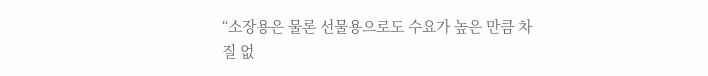“소장용은 물론 선물용으로도 수요가 높은 만큼 차질 없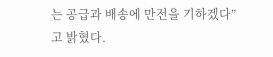는 공급과 배송에 만전을 기하겠다”고 밝혔다.